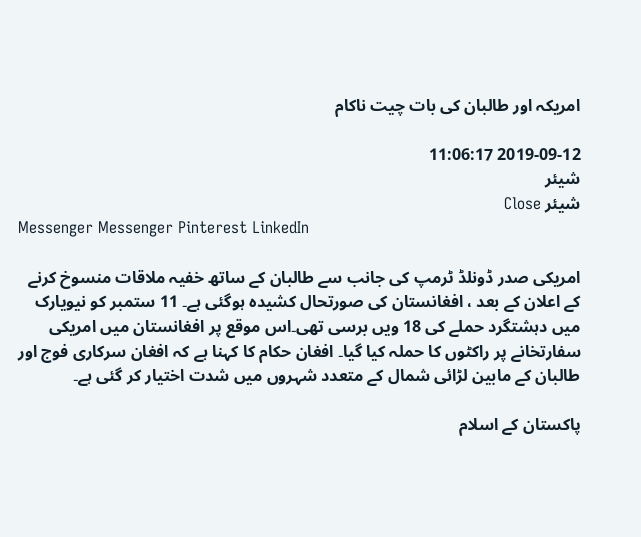امریکہ اور طالبان کی بات چیت ناکام

2019-09-12 11:06:17
شیئر
شیئر Close
Messenger Messenger Pinterest LinkedIn

امریکی صدر ڈونلڈ ٹرمپ کی جانب سے طالبان کے ساتھ خفیہ ملاقات منسوخ کرنے کے اعلان کے بعد ، افغانستان کی صورتحال کشیدہ ہوگئی ہے۔ 11 ستمبر کو نیویارک میں دہشتگرد حملے کی 18 ویں برسی تھی۔اس موقع پر افغانستان میں امریکی سفارتخانے پر راکٹوں کا حملہ کیا گیا۔ افغان حکام کا کہنا ہے کہ افغان سرکاری فوج اور طالبان کے مابین لڑائی شمال کے متعدد شہروں میں شدت اختیار کر گئی ہے۔

پاکستان کے اسلام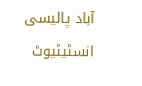آباد پالیسی انسٹیٹیوٹ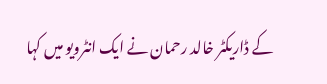کے ڈاریکٹر خالد رحمان نے ایک انٹرویو میں کہا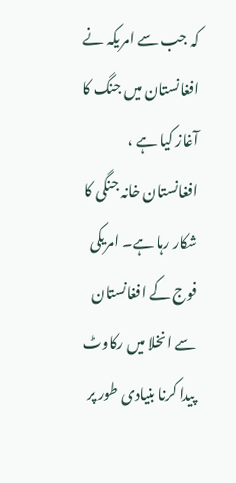کہ جب سے امریکہ نے افغانستان میں جنگ کا آغاز کیا ہے ، افغانستان خانہ جنگی کا شکار رہا ہے۔ امریکی فوج کے افغانستان سے انخلا میں رکاوٹ پیدا کرنا بنیادی طور پر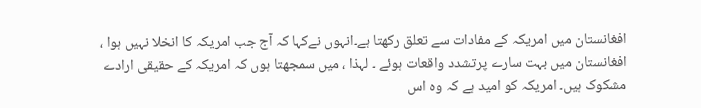افغانستان میں امریکہ کے مفادات سے تعلق رکھتا ہے۔انہوں نےکہا کہ آج جب امریکہ کا انخلا نہیں ہوا ، افغانستان میں بہت سارے پرتشدد واقعات ہوئے ۔ لہذا ، میں سمجھتا ہوں کہ امریکہ کے حقیقی ارادے مشکوک ہیں۔ امریکہ کو امید ہے کہ وہ اس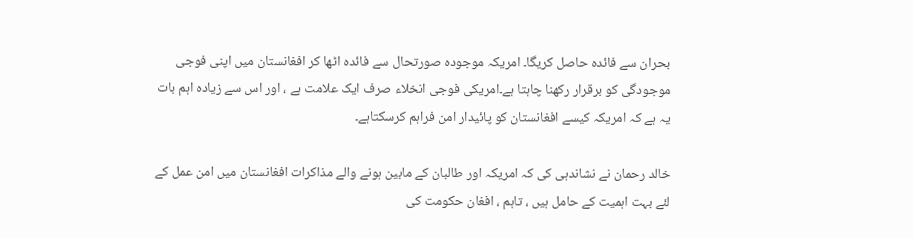بحران سے فائدہ حاصل کریگا۔ امریکہ موجودہ صورتحال سے فائدہ اٹھا کر افغانستان میں اپنی فوجی موجودگی کو برقرار رکھنا چاہتا ہے۔امریکی فوجی انخلاء صرف ایک علامت ہے ، اور اس سے زیادہ اہم بات یہ ہے کہ امریکہ کیسے افغانستان کو پائیدار امن فراہم کرسکتاہے۔

خالد رحمان نے نشاندہی کی کہ امریکہ اور طالبان کے مابین ہونے والے مذاکرات افغانستان میں امن عمل کے لئے بہت اہمیت کے حامل ہیں ، تاہم ، افغان حکومت کی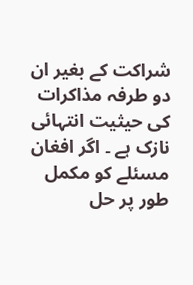شراکت کے بغیر ان دو طرفہ مذاکرات کی حیثیت انتہائی نازک ہے ۔ اگر افغان مسئلے کو مکمل طور پر حل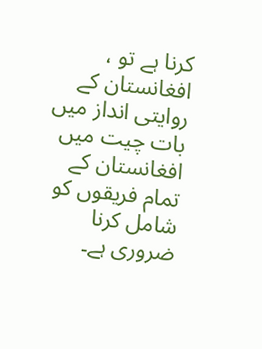کرنا ہے تو ، افغانستان کے روایتی انداز میں بات چیت میں افغانستان کے تمام فریقوں کو شامل کرنا ضروری ہے۔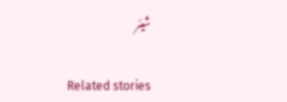شیئر

Related stories